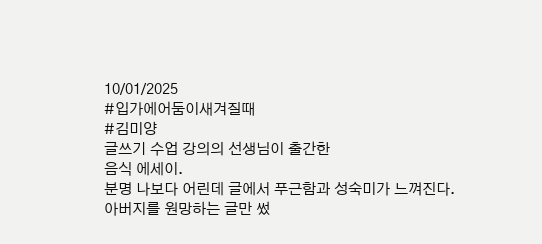10/01/2025
#입가에어둠이새겨질때
#김미양
글쓰기 수업 강의의 선생님이 출간한
음식 에세이.
분명 나보다 어린데 글에서 푸근함과 성숙미가 느껴진다.
아버지를 원망하는 글만 썼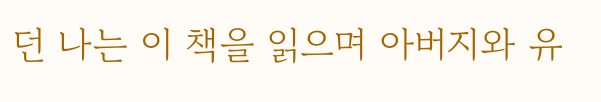던 나는 이 책을 읽으며 아버지와 유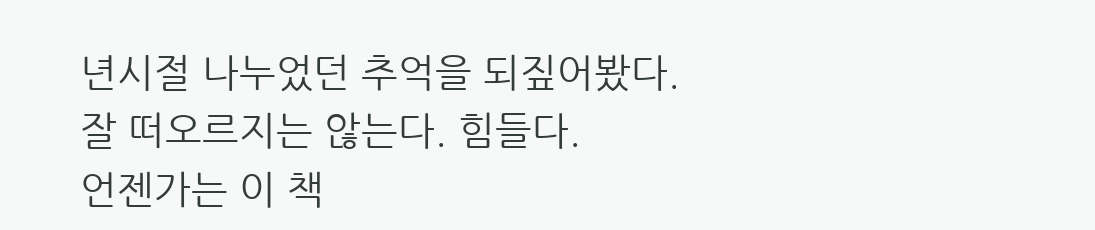년시절 나누었던 추억을 되짚어봤다.
잘 떠오르지는 않는다. 힘들다.
언젠가는 이 책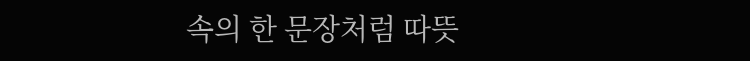속의 한 문장처럼 따뜻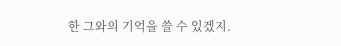한 그와의 기억을 쓸 수 있겠지.